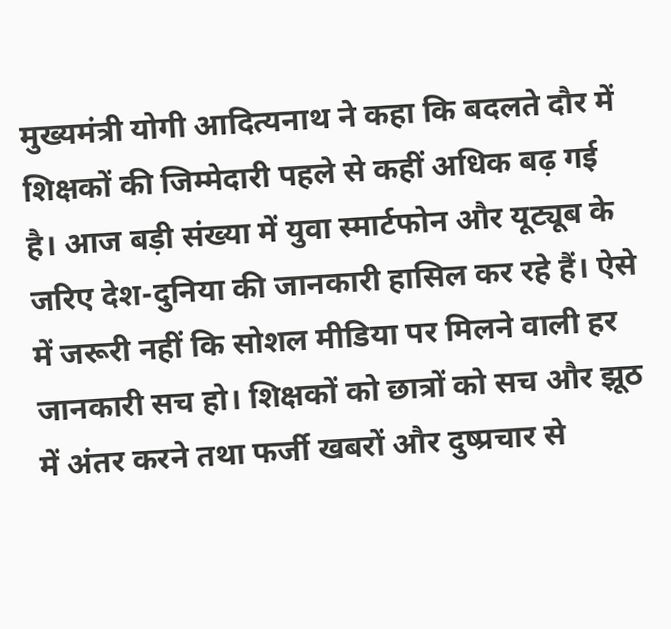मुख्यमंत्री योगी आदित्यनाथ ने कहा कि बदलते दौर में शिक्षकों की जिम्मेदारी पहले से कहीं अधिक बढ़ गई है। आज बड़ी संख्या में युवा स्मार्टफोन और यूट्यूब के जरिए देश-दुनिया की जानकारी हासिल कर रहे हैं। ऐसे में जरूरी नहीं कि सोशल मीडिया पर मिलने वाली हर जानकारी सच हो। शिक्षकों को छात्रों को सच और झूठ में अंतर करने तथा फर्जी खबरों और दुष्प्रचार से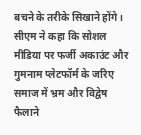बचने के तरीके सिखाने होंगे।
सीएम ने कहा कि सोशल मीडिया पर फर्जी अकाउंट और गुमनाम प्लेटफॉर्म के जरिए समाज में भ्रम और विद्वेष फैलाने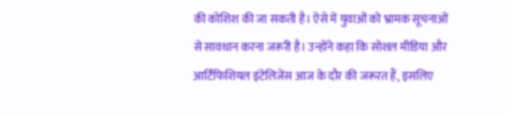की कोशिश की जा सकती है। ऐसे में युवाओं को भ्रामक सूचनाओं से सावधान करना जरूरी है। उन्होंने कहा कि सोशल मीडिया और आर्टिफिशियल इंटेलिजेंस आज के दौर की जरूरत हैं, इसलिए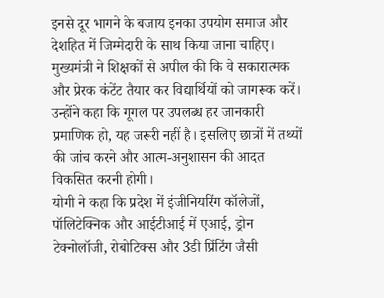इनसे दूर भागने के बजाय इनका उपयोग समाज और देशहित में जिम्मेदारी के साथ किया जाना चाहिए।
मुख्यमंत्री ने शिक्षकों से अपील की कि वे सकारात्मक और प्रेरक कंटेंट तैयार कर विद्यार्थियों को जागरूक करें। उन्होंने कहा कि गूगल पर उपलब्ध हर जानकारी प्रमाणिक हो, यह जरूरी नहीं है। इसलिए छात्रों में तथ्यों की जांच करने और आत्म-अनुशासन की आदत विकसित करनी होगी।
योगी ने कहा कि प्रदेश में इंजीनियरिंग कॉलेजों, पॉलिटेक्निक और आईटीआई में एआई, ड्रोन टेक्नोलॉजी, रोबोटिक्स और 3डी प्रिंटिंग जैसी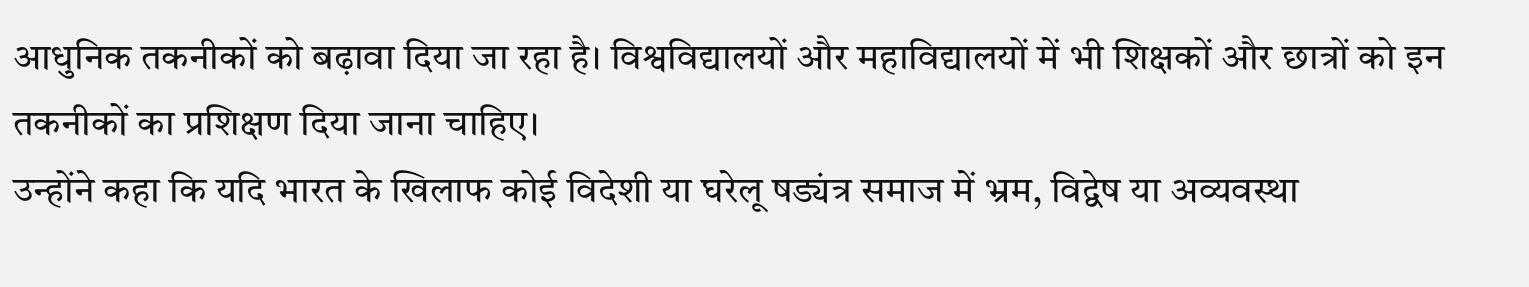आधुनिक तकनीकों को बढ़ावा दिया जा रहा है। विश्वविद्यालयों और महाविद्यालयों में भी शिक्षकों और छात्रों को इन तकनीकों का प्रशिक्षण दिया जाना चाहिए।
उन्होंने कहा कि यदि भारत के खिलाफ कोई विदेशी या घरेलू षड्यंत्र समाज में भ्रम, विद्वेष या अव्यवस्था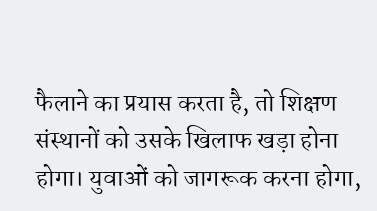फैलाने का प्रयास करता है, तो शिक्षण संस्थानों को उसके खिलाफ खड़ा होना होगा। युवाओं को जागरूक करना होगा,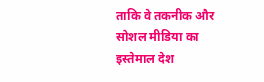ताकि वे तकनीक और सोशल मीडिया का इस्तेमाल देश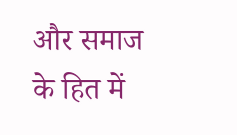और समाज के हित में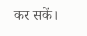कर सकें।